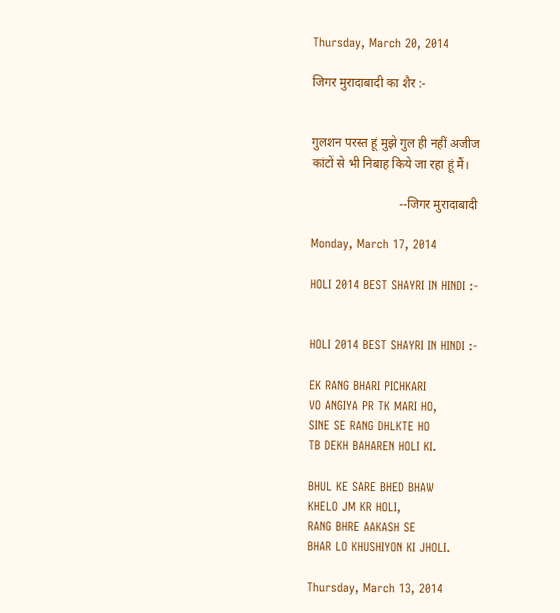Thursday, March 20, 2014

जिगर मुरादाबादी का शैर :-


गुलशन परस्त हूं मुझे गुल ही नहीं अजीज
कांटों से भी निबाह किये जा रहा हूं मैं।

                            --जिगर मुरादाबादी

Monday, March 17, 2014

HOLI 2014 BEST SHAYRI IN HINDI :-


HOLI 2014 BEST SHAYRI IN HINDI :-

EK RANG BHARI PICHKARI
VO ANGIYA PR TK MARI HO,
SINE SE RANG DHLKTE HO
TB DEKH BAHAREN HOLI KI.

BHUL KE SARE BHED BHAW
KHELO JM KR HOLI,
RANG BHRE AAKASH SE
BHAR LO KHUSHIYON KI JHOLI.

Thursday, March 13, 2014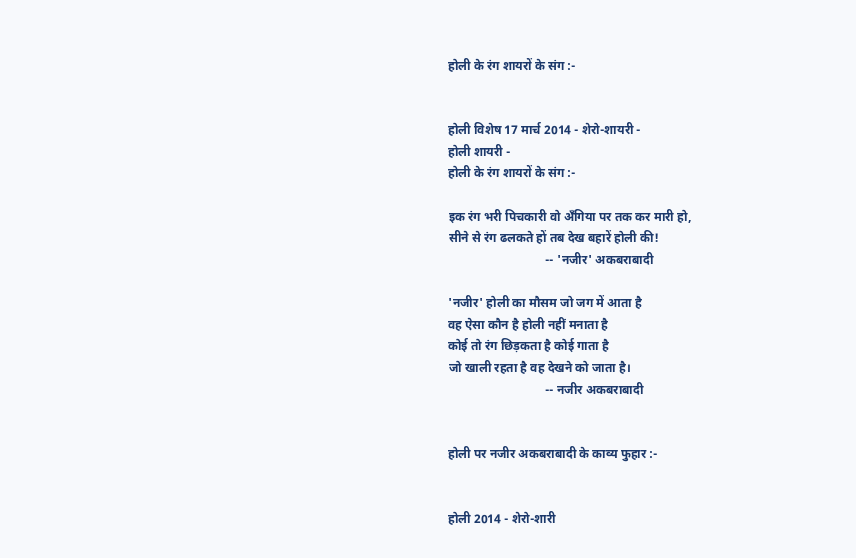होली के रंग शायरों के संग :-


होली विशेष 17 मार्च 2014 - शेरो-शायरी -
होली शायरी -
होली के रंग शायरों के संग :-

इक रंग भरी पिचकारी वो अँगिया पर तक कर मारी हो,
सीने से रंग ढलकते हों तब देख बहारें होली की!
                               -- 'नजीर' अकबराबादी

'नजीर' होली का मौसम जो जग में आता है
वह ऐसा कौन है होली नहीं मनाता है
कोई तो रंग छिड़कता है कोई गाता है
जो खाली रहता है वह देखने को जाता है।
                               -- नजीर अकबराबादी


होली पर नजीर अकबराबादी के काव्य फुहार :-


होली 2014 - शेरो-शारी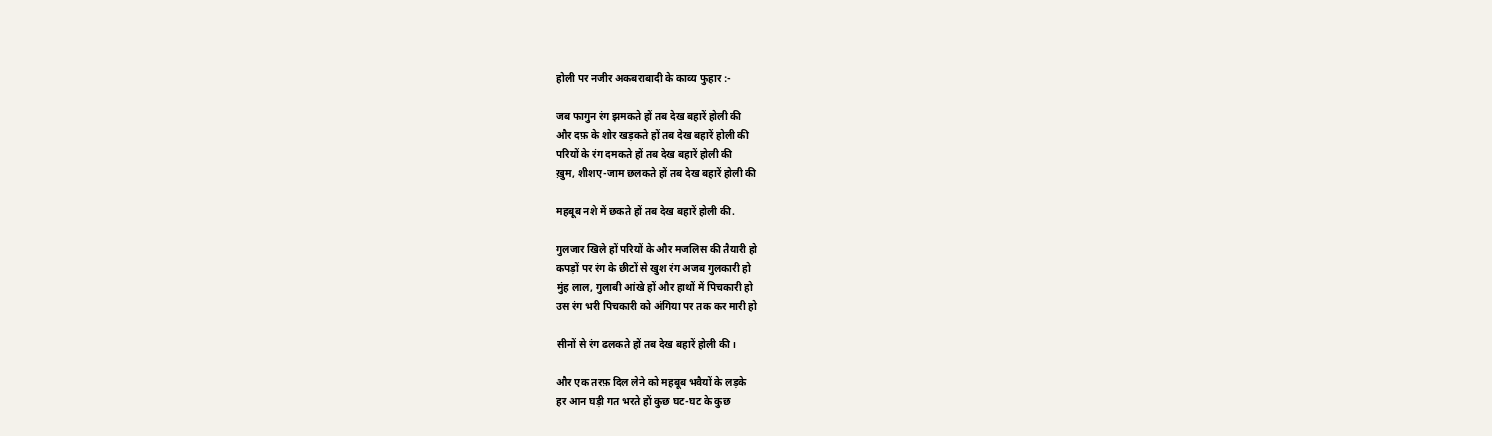होली पर नजीर अकबराबादी के काव्य फुहार :-

जब फागुन रंग झमकते हों तब देख बहारें होली की
और दफ़ के शोर खड़कते हों तब देख बहारें होली की
परियों के रंग दमकते हों तब देख बहारें होली की
ख़ुम, शीशए-जाम छलकते हों तब देख बहारें होली की

महबूब नशे में छकते हों तब देख बहारें होली की.

गुलजार खिले हों परियों के और मजलिस की तैयारी हो
कपड़ों पर रंग के छीटों से खुश रंग अजब गुलकारी हो
मुंह लाल, गुलाबी आंखे हों और हाथों में पिचकारी हो
उस रंग भरी पिचकारी को अंगिया पर तक कर मारी हो

सीनों से रंग ढलकते हों तब देख बहारें होली की।

और एक तरफ़ दिल लेने को महबूब भवैयों के लड़के
हर आन घड़ी गत भरते हों कुछ घट-घट के कुछ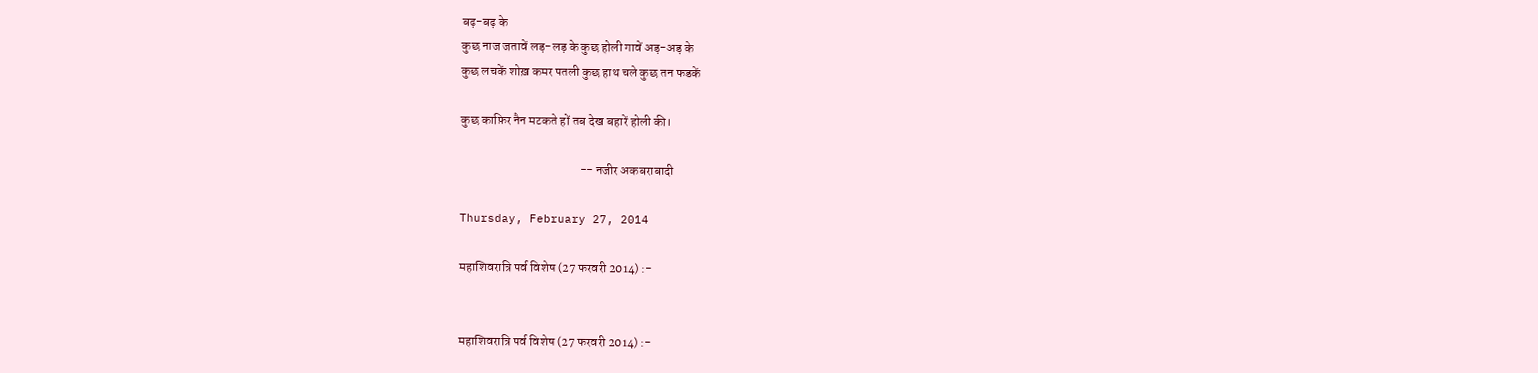बढ़-बढ़ के
कुछ नाज जतावें लड़-लड़ के कुछ होली गावें अड़-अड़ के
कुछ लचकें शोख़ कमर पतली कुछ हाथ चले कुछ तन फडकें

कुछ काफ़िर नैन मटकते हों तब देख बहारें होली की।

                                               -- नजीर अकबराबादी

Thursday, February 27, 2014

महाशिवरात्रि पर्व विशेष (27 फरवरी 2014) :-


महाशिवरात्रि पर्व विशेष (27 फरवरी 2014) :-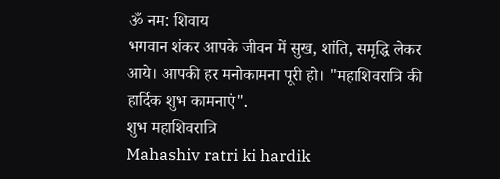ॐ नम: शिवाय
भगवान शंकर आपके जीवन में सुख, शांति, समृद्धि लेकर आये। आपकी हर मनोकामना पूरी हो। "महाशिवरात्रि की हार्दिक शुभ कामनाएं".
शुभ महाशिवरात्रि
Mahashiv ratri ki hardik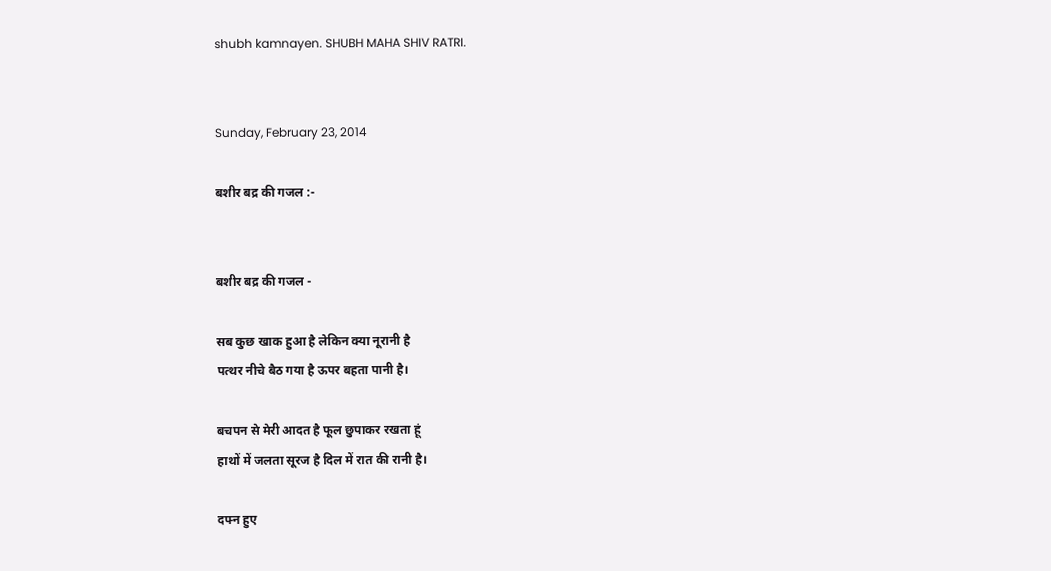shubh kamnayen. SHUBH MAHA SHIV RATRI.


Sunday, February 23, 2014

बशीर बद्र की गजल :-


बशीर बद्र की गजल -

सब कुछ खाक हुआ है लेकिन क्या नूरानी है
पत्थर नीचे बैठ गया है ऊपर बहता पानी है।

बचपन से मेरी आदत है फूल छुपाकर रखता हूं
हाथों में जलता सूरज है दिल में रात की रानी है।

दफ्न हुए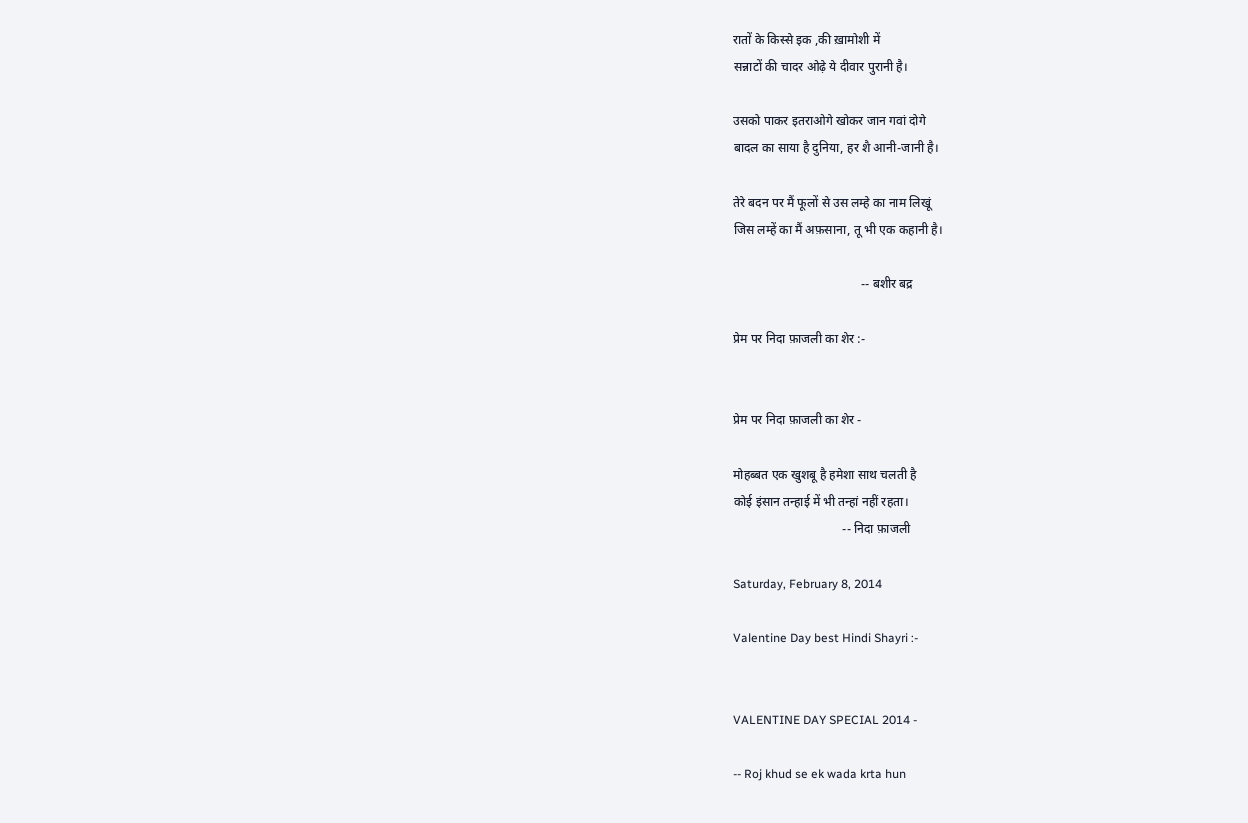रातों के किस्से इक ,की ख़ामोशी में
सन्नाटों की चादर ओढ़े ये दीवार पुरानी है।

उसको पाकर इतराओगे खोकर जान गवां दोगे
बादल का साया है दुनिया, हर शै आनी-जानी है।

तेरे बदन पर मैं फूलों से उस लम्हे का नाम लिखूं
जिस लम्हें का मैं अफ़साना, तू भी एक कहानी है।

                                         -- बशीर बद्र

प्रेम पर निदा फ़ाजली का शेर :-


प्रेम पर निदा फ़ाजली का शेर -

मोहब्बत एक खुशबू है हमेशा साथ चलती है
कोई इंसान तन्हाई में भी तन्हां नहीं रहता।
                                   -- निदा फ़ाजली

Saturday, February 8, 2014

Valentine Day best Hindi Shayri :-


VALENTINE DAY SPECIAL 2014 -

-- Roj khud se ek wada krta hun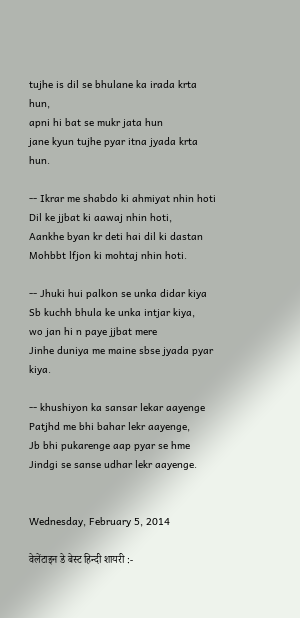tujhe is dil se bhulane ka irada krta hun,
apni hi bat se mukr jata hun
jane kyun tujhe pyar itna jyada krta hun.

-- Ikrar me shabdo ki ahmiyat nhin hoti
Dil ke jjbat ki aawaj nhin hoti,
Aankhe byan kr deti hai dil ki dastan
Mohbbt lfjon ki mohtaj nhin hoti.

-- Jhuki hui palkon se unka didar kiya
Sb kuchh bhula ke unka intjar kiya,
wo jan hi n paye jjbat mere
Jinhe duniya me maine sbse jyada pyar kiya.

-- khushiyon ka sansar lekar aayenge
Patjhd me bhi bahar lekr aayenge,
Jb bhi pukarenge aap pyar se hme
Jindgi se sanse udhar lekr aayenge.


Wednesday, February 5, 2014

वेलेंटाइन डे बेस्ट हिन्दी शायरी :-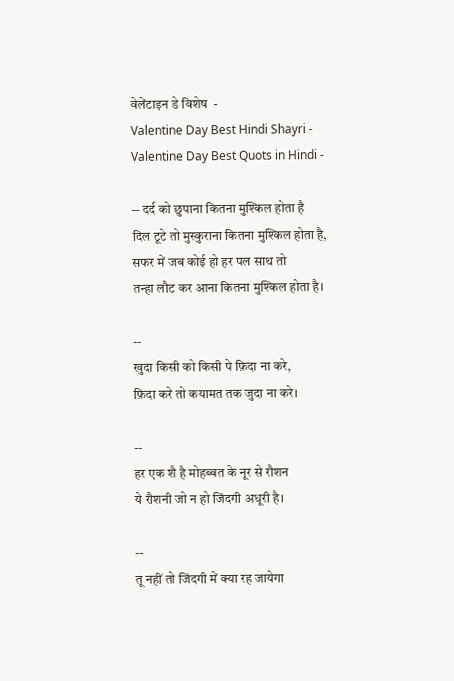वेलेंटाइन डे विशेष  -
Valentine Day Best Hindi Shayri -
Valentine Day Best Quots in Hindi -

-- दर्द को छुपाना कितना मुश्किल होता है
दिल टूटे तो मुस्कुराना कितना मुश्किल होता है,
सफर में जब कोई हो हर पल साथ तो
तन्हा लौट कर आना कितना मुश्किल होता है।

--
खुदा किसी को किसी पे फ़िदा ना करे,
फ़िदा करे तो कयामत तक जुदा ना करे।

--
हर एक शै है मोहब्बत के नूर से रौशन
ये रौशनी जो न हो जिंदगी अधूरी है।

--
तू नहीं तो जिंदगी में क्या रह जायेगा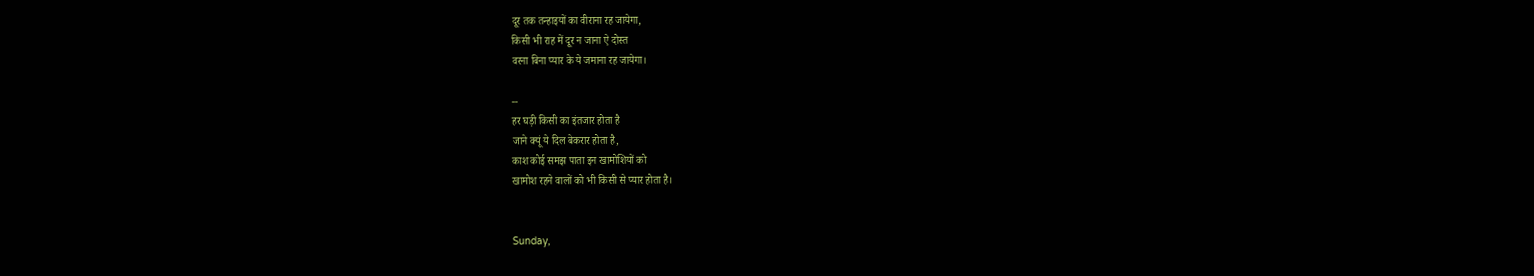दूर तक तन्हाइयों का वीराना रह जायेगा,
किसी भी राह में दूर न जाना ऐ दोस्त
वरना बिना प्यार के ये जमाना रह जायेगा।

--
हर घड़ी किसी का इंतजार होता है
जाने क्यूं ये दिल बेकरार होता है,
काश कोई समझ पाता इन खामोशियों को
खामोश रहने वालों को भी किसी से प्यार होता है।


Sunday,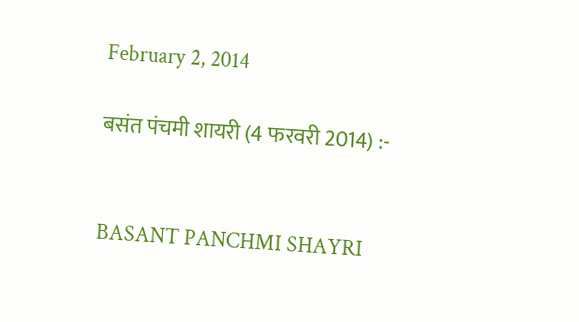February 2, 2014

बसंत पंचमी शायरी (4 फरवरी 2014) :-


BASANT PANCHMI SHAYRI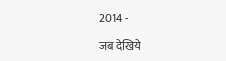2014 -

जब देखिये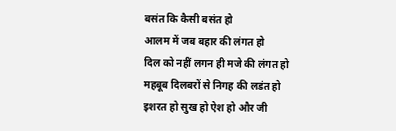बसंत कि कैसी बसंत हो
आलम में जब बहार की लंगत हो
दिल को नहीं लगन ही मजे की लंगत हो
महबूब दिलबरों से निगह की लडंत हो
इशरत हो सुख हो ऐश हो और जी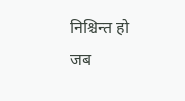निश्चिन्त हो
जब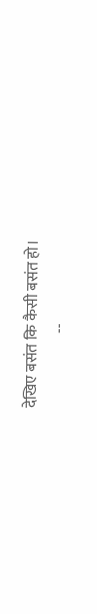देखिए बसंत कि कैसी बसंत हो।
                         --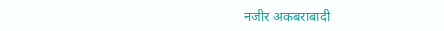नजीर अकबराबादी